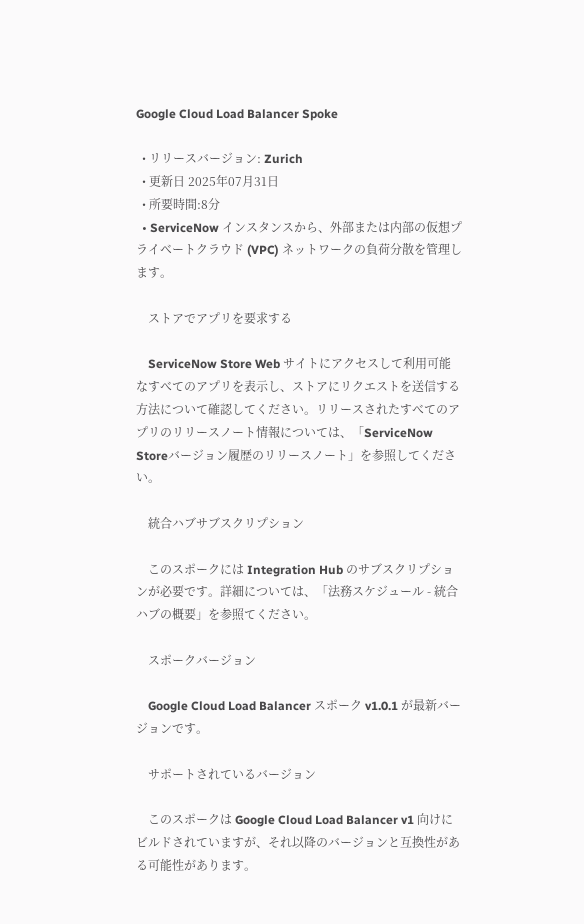Google Cloud Load Balancer Spoke

  • リリースバージョン: Zurich
  • 更新日 2025年07月31日
  • 所要時間:8分
  • ServiceNow インスタンスから、外部または内部の仮想プライベートクラウド (VPC) ネットワークの負荷分散を管理します。

    ストアでアプリを要求する

    ServiceNow Store Web サイトにアクセスして利用可能なすべてのアプリを表示し、ストアにリクエストを送信する方法について確認してください。リリースされたすべてのアプリのリリースノート情報については、「ServiceNow Storeバージョン履歴のリリースノート」を参照してください。

    統合ハブサブスクリプション

    このスポークには Integration Hub のサブスクリプションが必要です。詳細については、「法務スケジュール - 統合ハブの概要」を参照てください。

    スポークバージョン

    Google Cloud Load Balancer スポーク v1.0.1 が最新バージョンです。

    サポートされているバージョン

    このスポークは Google Cloud Load Balancer v1 向けにビルドされていますが、それ以降のバージョンと互換性がある可能性があります。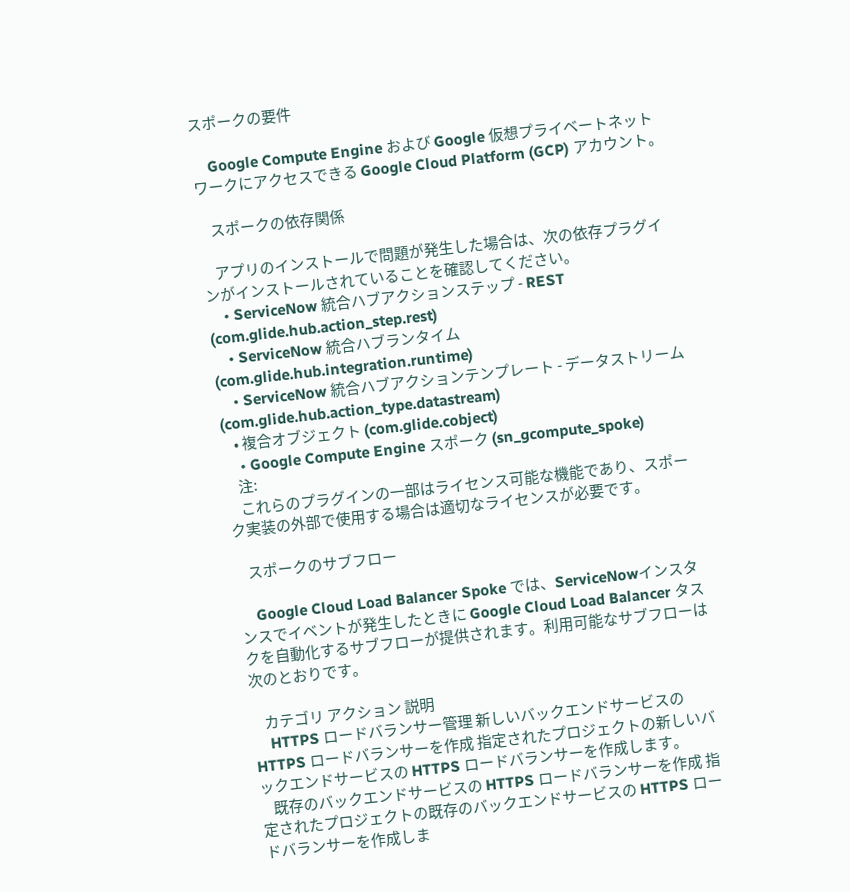スポークの要件

    Google Compute Engine および Google 仮想プライベートネットワークにアクセスできる Google Cloud Platform (GCP) アカウント。

    スポークの依存関係

    アプリのインストールで問題が発生した場合は、次の依存プラグインがインストールされていることを確認してください。
    • ServiceNow 統合ハブアクションステップ - REST (com.glide.hub.action_step.rest)
    • ServiceNow 統合ハブランタイム (com.glide.hub.integration.runtime)
    • ServiceNow 統合ハブアクションテンプレート - データストリーム (com.glide.hub.action_type.datastream)
    • 複合オブジェクト (com.glide.cobject)
    • Google Compute Engine スポーク (sn_gcompute_spoke)
    注:
    これらのプラグインの一部はライセンス可能な機能であり、スポーク実装の外部で使用する場合は適切なライセンスが必要です。

    スポークのサブフロー

    Google Cloud Load Balancer Spoke では、ServiceNowインスタンスでイベントが発生したときに Google Cloud Load Balancer タスクを自動化するサブフローが提供されます。利用可能なサブフローは次のとおりです。

    カテゴリ アクション 説明
    HTTPS ロードバランサー管理 新しいバックエンドサービスの HTTPS ロードバランサーを作成 指定されたプロジェクトの新しいバックエンドサービスの HTTPS ロードバランサーを作成します。
    既存のバックエンドサービスの HTTPS ロードバランサーを作成 指定されたプロジェクトの既存のバックエンドサービスの HTTPS ロードバランサーを作成しま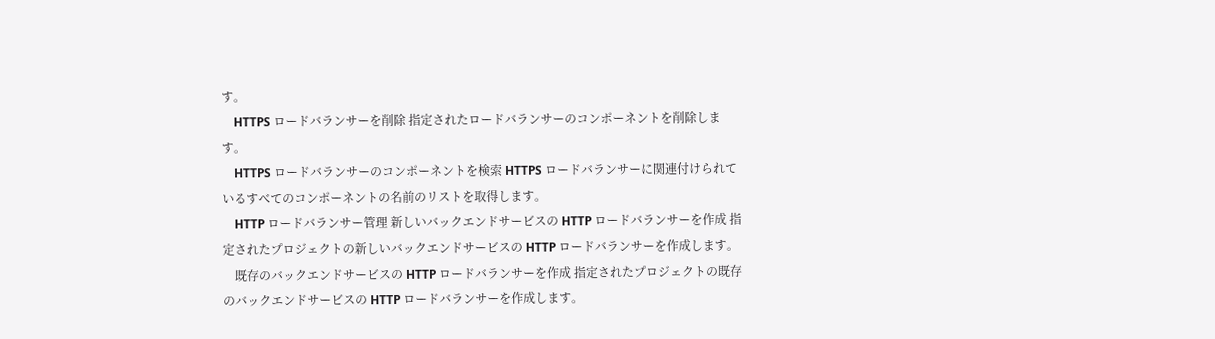す。
    HTTPS ロードバランサーを削除 指定されたロードバランサーのコンポーネントを削除します。
    HTTPS ロードバランサーのコンポーネントを検索 HTTPS ロードバランサーに関連付けられているすべてのコンポーネントの名前のリストを取得します。
    HTTP ロードバランサー管理 新しいバックエンドサービスの HTTP ロードバランサーを作成 指定されたプロジェクトの新しいバックエンドサービスの HTTP ロードバランサーを作成します。
    既存のバックエンドサービスの HTTP ロードバランサーを作成 指定されたプロジェクトの既存のバックエンドサービスの HTTP ロードバランサーを作成します。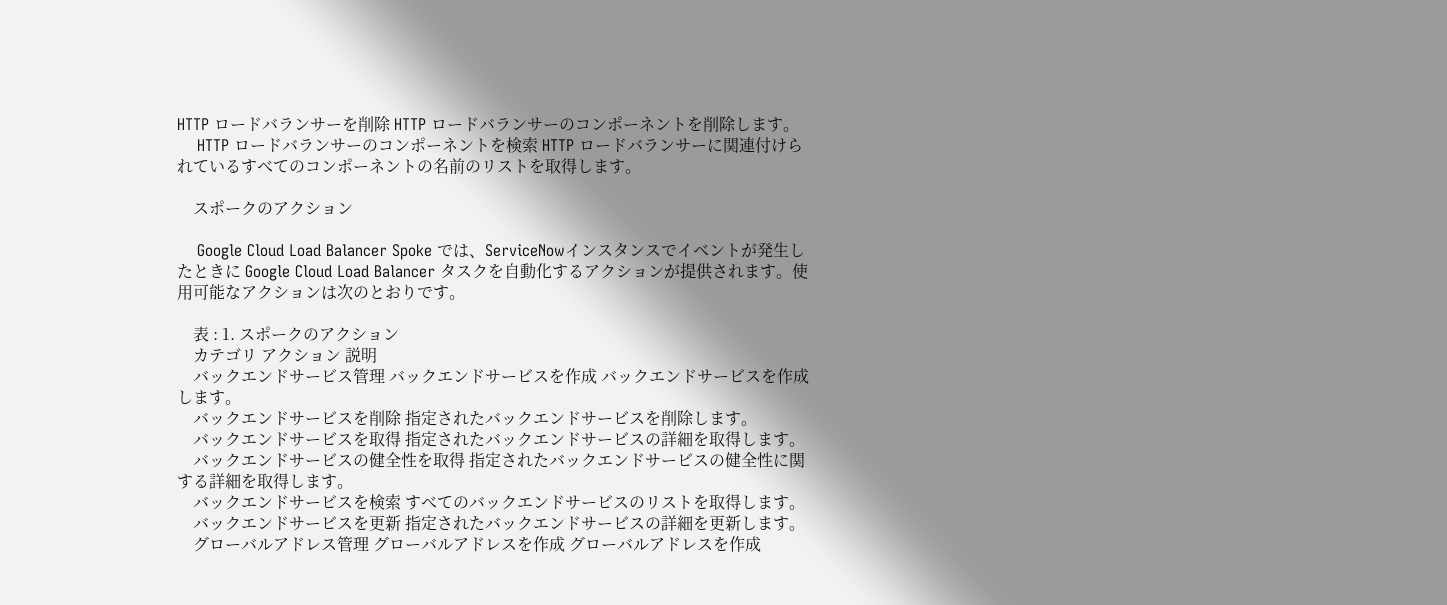HTTP ロードバランサーを削除 HTTP ロードバランサーのコンポーネントを削除します。
    HTTP ロードバランサーのコンポーネントを検索 HTTP ロードバランサーに関連付けられているすべてのコンポーネントの名前のリストを取得します。

    スポークのアクション

    Google Cloud Load Balancer Spoke では、ServiceNowインスタンスでイベントが発生したときに Google Cloud Load Balancer タスクを自動化するアクションが提供されます。使用可能なアクションは次のとおりです。

    表 : 1. スポークのアクション
    カテゴリ アクション 説明
    バックエンドサービス管理 バックエンドサービスを作成 バックエンドサービスを作成します。
    バックエンドサービスを削除 指定されたバックエンドサービスを削除します。
    バックエンドサービスを取得 指定されたバックエンドサービスの詳細を取得します。
    バックエンドサービスの健全性を取得 指定されたバックエンドサービスの健全性に関する詳細を取得します。
    バックエンドサービスを検索 すべてのバックエンドサービスのリストを取得します。
    バックエンドサービスを更新 指定されたバックエンドサービスの詳細を更新します。
    グローバルアドレス管理 グローバルアドレスを作成 グローバルアドレスを作成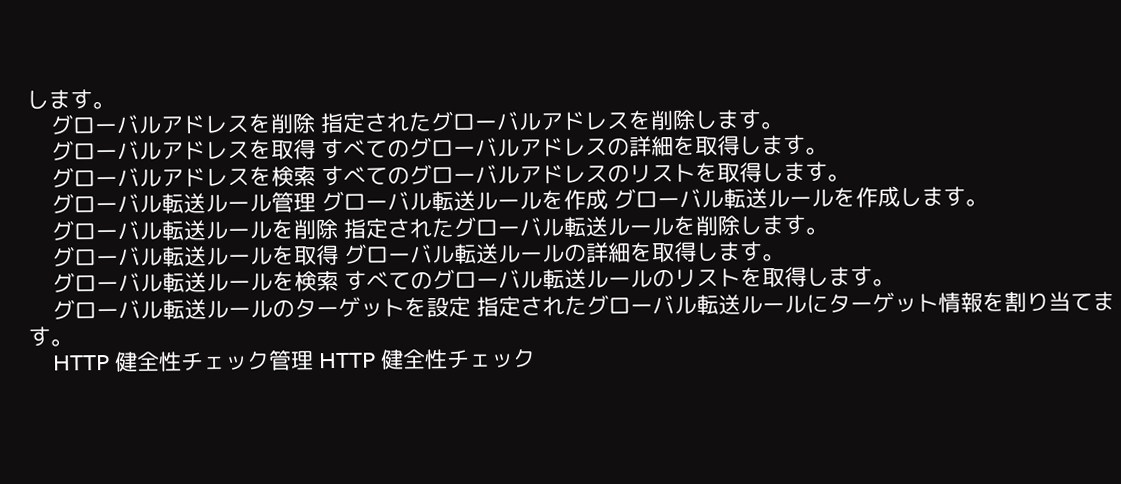します。
    グローバルアドレスを削除 指定されたグローバルアドレスを削除します。
    グローバルアドレスを取得 すべてのグローバルアドレスの詳細を取得します。
    グローバルアドレスを検索 すべてのグローバルアドレスのリストを取得します。
    グローバル転送ルール管理 グローバル転送ルールを作成 グローバル転送ルールを作成します。
    グローバル転送ルールを削除 指定されたグローバル転送ルールを削除します。
    グローバル転送ルールを取得 グローバル転送ルールの詳細を取得します。
    グローバル転送ルールを検索 すべてのグローバル転送ルールのリストを取得します。
    グローバル転送ルールのターゲットを設定 指定されたグローバル転送ルールにターゲット情報を割り当てます。
    HTTP 健全性チェック管理 HTTP 健全性チェック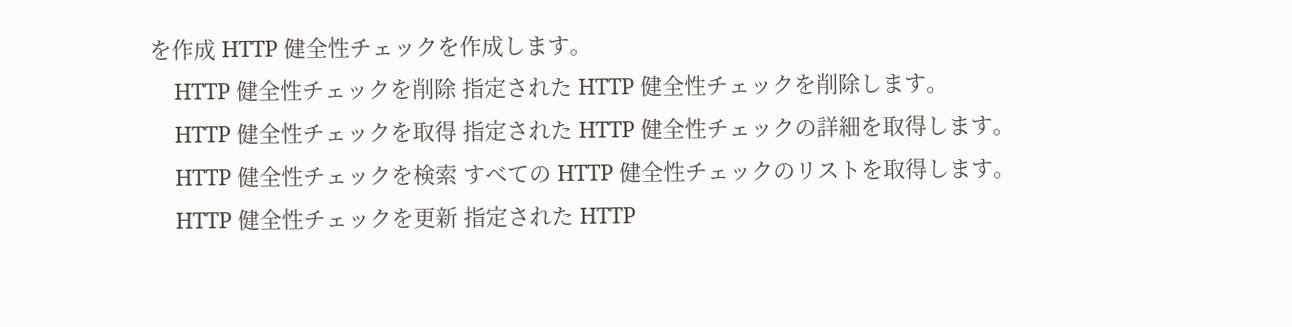を作成 HTTP 健全性チェックを作成します。
    HTTP 健全性チェックを削除 指定された HTTP 健全性チェックを削除します。
    HTTP 健全性チェックを取得 指定された HTTP 健全性チェックの詳細を取得します。
    HTTP 健全性チェックを検索 すべての HTTP 健全性チェックのリストを取得します。
    HTTP 健全性チェックを更新 指定された HTTP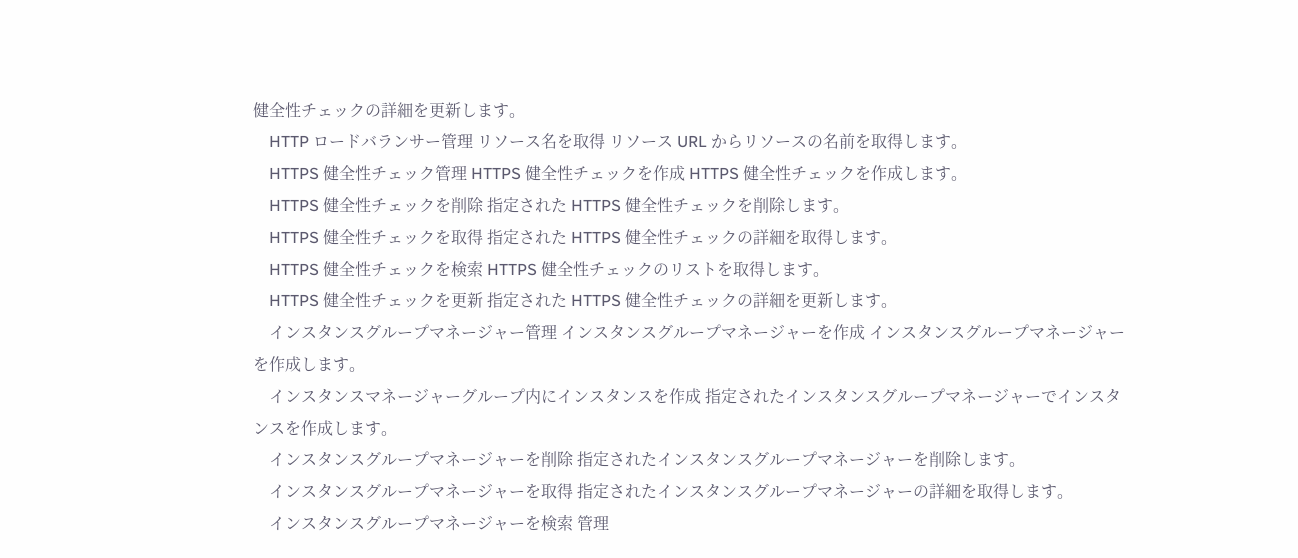健全性チェックの詳細を更新します。
    HTTP ロードバランサー管理 リソース名を取得 リソース URL からリソースの名前を取得します。
    HTTPS 健全性チェック管理 HTTPS 健全性チェックを作成 HTTPS 健全性チェックを作成します。
    HTTPS 健全性チェックを削除 指定された HTTPS 健全性チェックを削除します。
    HTTPS 健全性チェックを取得 指定された HTTPS 健全性チェックの詳細を取得します。
    HTTPS 健全性チェックを検索 HTTPS 健全性チェックのリストを取得します。
    HTTPS 健全性チェックを更新 指定された HTTPS 健全性チェックの詳細を更新します。
    インスタンスグループマネージャー管理 インスタンスグループマネージャーを作成 インスタンスグループマネージャーを作成します。
    インスタンスマネージャーグループ内にインスタンスを作成 指定されたインスタンスグループマネージャーでインスタンスを作成します。
    インスタンスグループマネージャーを削除 指定されたインスタンスグループマネージャーを削除します。
    インスタンスグループマネージャーを取得 指定されたインスタンスグループマネージャーの詳細を取得します。
    インスタンスグループマネージャーを検索 管理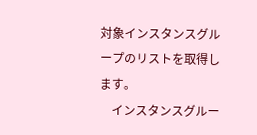対象インスタンスグループのリストを取得します。
    インスタンスグルー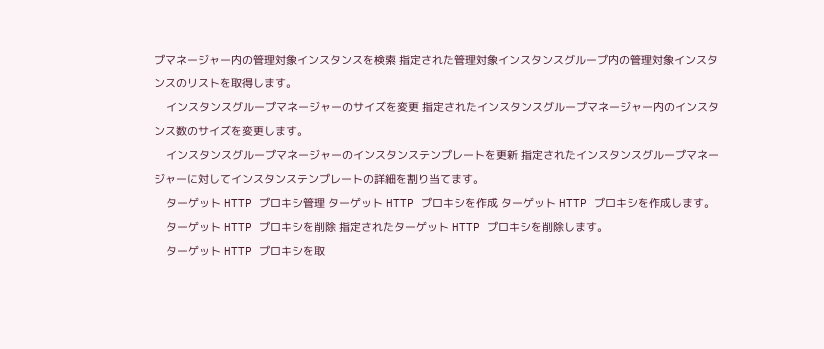プマネージャー内の管理対象インスタンスを検索 指定された管理対象インスタンスグループ内の管理対象インスタンスのリストを取得します。
    インスタンスグループマネージャーのサイズを変更 指定されたインスタンスグループマネージャー内のインスタンス数のサイズを変更します。
    インスタンスグループマネージャーのインスタンステンプレートを更新 指定されたインスタンスグループマネージャーに対してインスタンステンプレートの詳細を割り当てます。
    ターゲット HTTP プロキシ管理 ターゲット HTTP プロキシを作成 ターゲット HTTP プロキシを作成します。
    ターゲット HTTP プロキシを削除 指定されたターゲット HTTP プロキシを削除します。
    ターゲット HTTP プロキシを取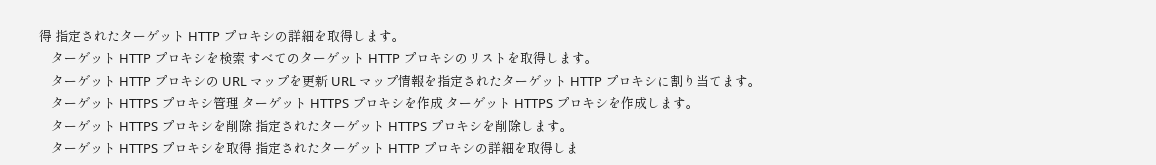得 指定されたターゲット HTTP プロキシの詳細を取得します。
    ターゲット HTTP プロキシを検索 すべてのターゲット HTTP プロキシのリストを取得します。
    ターゲット HTTP プロキシの URL マップを更新 URL マップ情報を指定されたターゲット HTTP プロキシに割り当てます。
    ターゲット HTTPS プロキシ管理 ターゲット HTTPS プロキシを作成 ターゲット HTTPS プロキシを作成します。
    ターゲット HTTPS プロキシを削除 指定されたターゲット HTTPS プロキシを削除します。
    ターゲット HTTPS プロキシを取得 指定されたターゲット HTTP プロキシの詳細を取得しま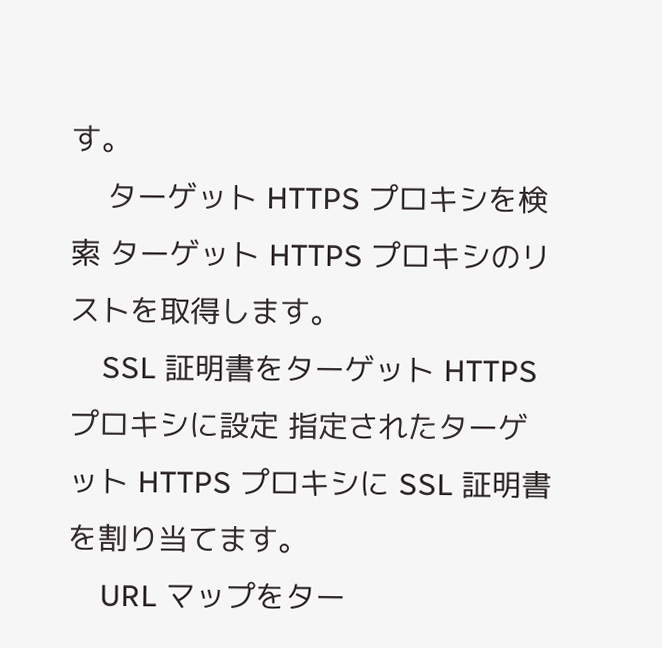す。
    ターゲット HTTPS プロキシを検索 ターゲット HTTPS プロキシのリストを取得します。
    SSL 証明書をターゲット HTTPS プロキシに設定 指定されたターゲット HTTPS プロキシに SSL 証明書を割り当てます。
    URL マップをター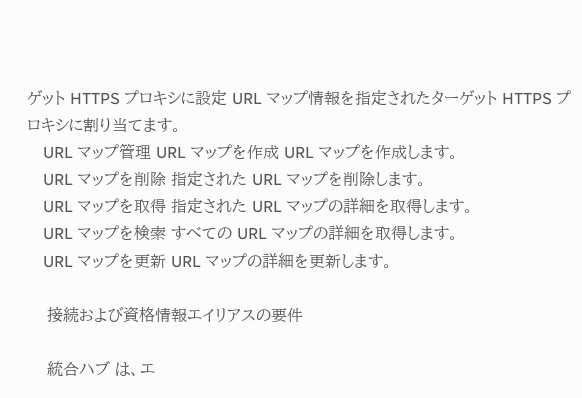ゲット HTTPS プロキシに設定 URL マップ情報を指定されたターゲット HTTPS プロキシに割り当てます。
    URL マップ管理 URL マップを作成 URL マップを作成します。
    URL マップを削除 指定された URL マップを削除します。
    URL マップを取得 指定された URL マップの詳細を取得します。
    URL マップを検索 すべての URL マップの詳細を取得します。
    URL マップを更新 URL マップの詳細を更新します。

    接続および資格情報エイリアスの要件

    統合ハブ は、エ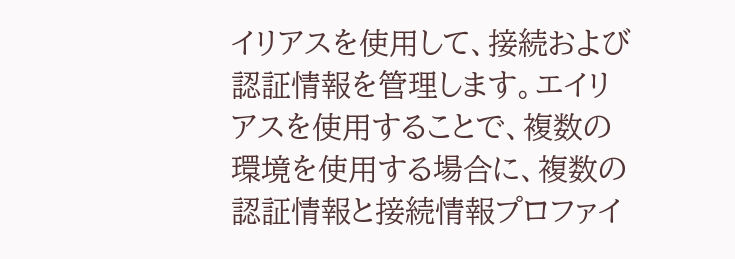イリアスを使用して、接続および認証情報を管理します。エイリアスを使用することで、複数の環境を使用する場合に、複数の認証情報と接続情報プロファイ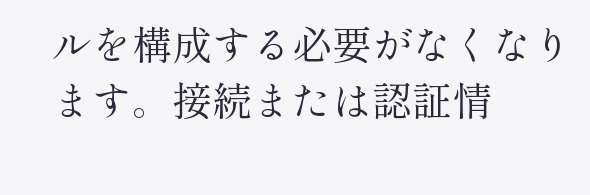ルを構成する必要がなくなります。接続または認証情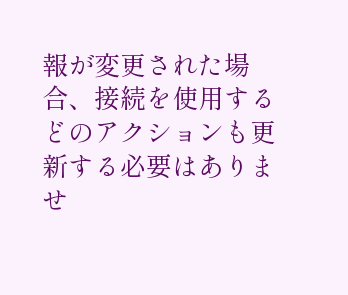報が変更された場合、接続を使用するどのアクションも更新する必要はありませ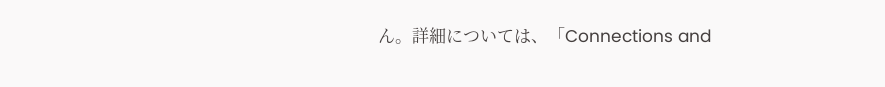ん。詳細については、「Connections and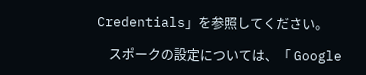Credentials」を参照してください。

    スポークの設定については、「 Google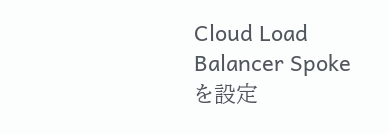Cloud Load Balancer Spoke を設定